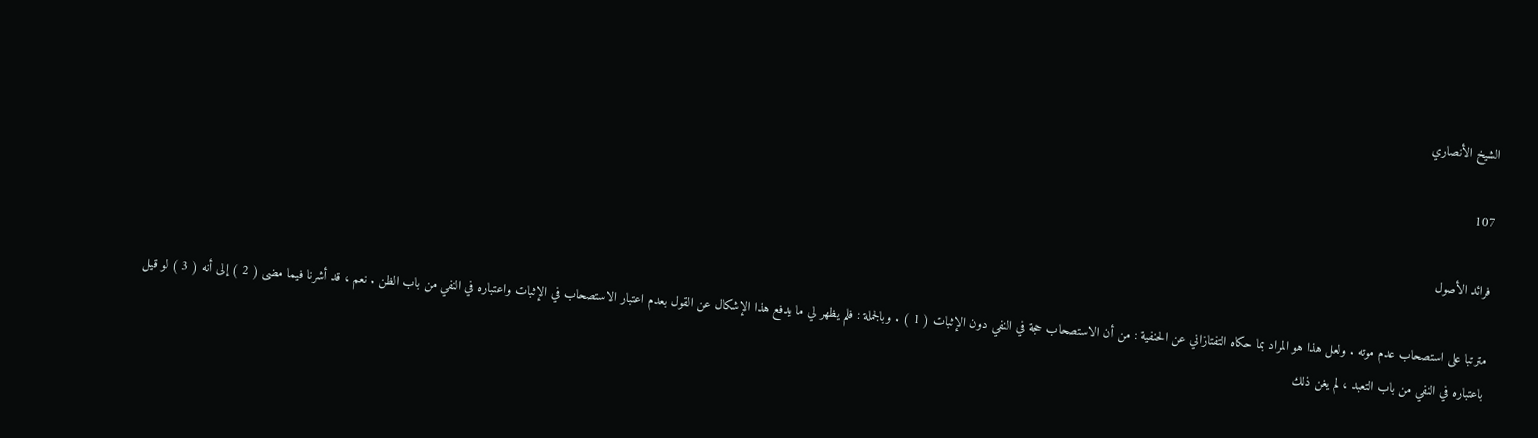الشيخ الأنصاري

107

فرائد الأصول

مترتبا على استصحاب عدم موته . ولعل هذا هو المراد بما حكاه التفتازاني عن الحنفية : من أن الاستصحاب حجة في النفي دون الإثبات ( 1 ) . وبالجملة : فلم يظهر لي ما يدفع هذا الإشكال عن القول بعدم اعتبار الاستصحاب في الإثبات واعتباره في النفي من باب الظن . نعم ، قد أشرنا فيما مضى ( 2 ) إلى أنه ( 3 ) لو قيل باعتباره في النفي من باب التعبد ، لم يغن ذلك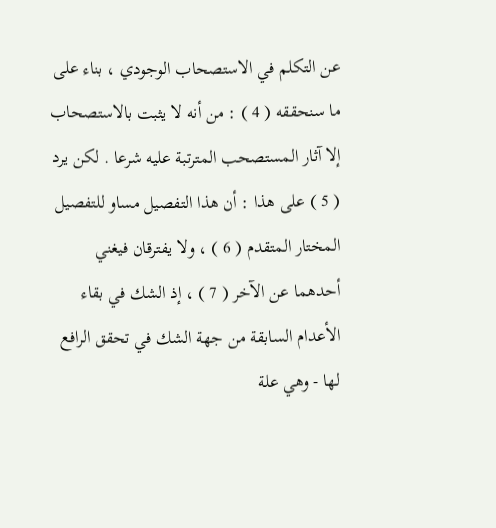عن التكلم في الاستصحاب الوجودي ، بناء على ما سنحققه ( 4 ) : من أنه لا يثبت بالاستصحاب إلا آثار المستصحب المترتبة عليه شرعا . لكن يرد ( 5 ) على هذا : أن هذا التفصيل مساو للتفصيل المختار المتقدم ( 6 ) ، ولا يفترقان فيغني أحدهما عن الآخر ( 7 ) ، إذ الشك في بقاء الأعدام السابقة من جهة الشك في تحقق الرافع لها - وهي علة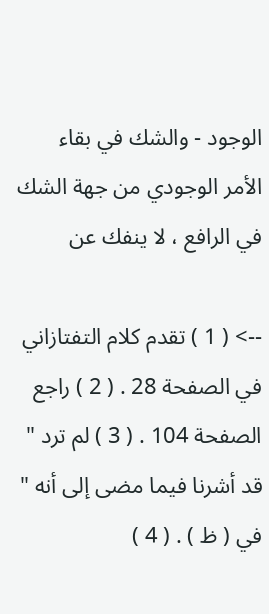الوجود - والشك في بقاء الأمر الوجودي من جهة الشك في الرافع ، لا ينفك عن

--> ( 1 ) تقدم كلام التفتازاني في الصفحة 28 . ( 2 ) راجع الصفحة 104 . ( 3 ) لم ترد " قد أشرنا فيما مضى إلى أنه " في ( ظ ) . ( 4 )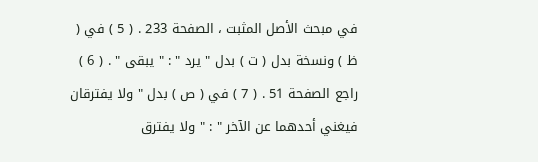في مبحث الأصل المثبت ، الصفحة 233 . ( 5 ) في ( ظ ) ونسخة بدل ( ت ) بدل " يرد " : " يبقى " . ( 6 ) راجع الصفحة 51 . ( 7 ) في ( ص ) بدل " ولا يفترقان فيغني أحدهما عن الآخر " : " ولا يفترق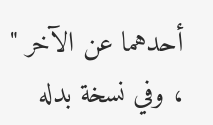أحدهما عن الآخر " ، وفي نسخة بدله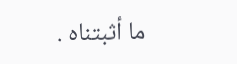ما أثبتناه .